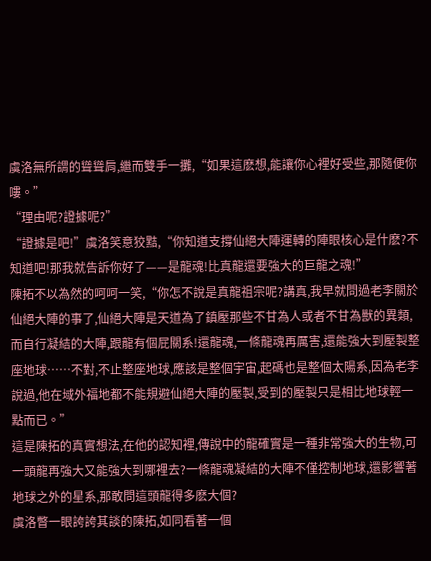虞洛無所謂的聳聳肩,繼而雙手一攤,“如果這麽想,能讓你心裡好受些,那隨便你嘍。”
“理由呢?證據呢?”
“證據是吧!”虞洛笑意狡黠,“你知道支撐仙絕大陣運轉的陣眼核心是什麽?不知道吧!那我就告訴你好了——是龍魂!比真龍還要強大的巨龍之魂!”
陳拓不以為然的呵呵一笑,“你怎不說是真龍祖宗呢?講真,我早就問過老李關於仙絕大陣的事了,仙絕大陣是天道為了鎮壓那些不甘為人或者不甘為獸的異類,而自行凝結的大陣,跟龍有個屁關系!還龍魂,一條龍魂再厲害,還能強大到壓製整座地球……不對,不止整座地球,應該是整個宇宙,起碼也是整個太陽系,因為老李說過,他在域外福地都不能規避仙絕大陣的壓製,受到的壓製只是相比地球輕一點而已。”
這是陳拓的真實想法,在他的認知裡,傳說中的龍確實是一種非常強大的生物,可一頭龍再強大又能強大到哪裡去?一條龍魂凝結的大陣不僅控制地球,還影響著地球之外的星系,那敢問這頭龍得多麽大個?
虞洛瞥一眼誇誇其談的陳拓,如同看著一個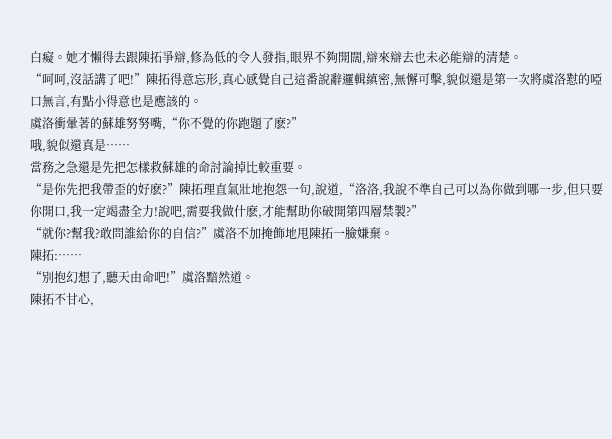白癡。她才懶得去跟陳拓爭辯,修為低的令人發指,眼界不夠開闊,辯來辯去也未必能辯的清楚。
“呵呵,沒話講了吧!”陳拓得意忘形,真心感覺自己這番說辭邏輯縝密,無懈可擊,貌似還是第一次將虞洛懟的啞口無言,有點小得意也是應該的。
虞洛衝暈著的蘇雄努努嘴,“你不覺的你跑題了麽?”
哦,貌似還真是……
當務之急還是先把怎樣救蘇雄的命討論掉比較重要。
“是你先把我帶歪的好麽?”陳拓理直氣壯地抱怨一句,說道,“洛洛,我說不準自己可以為你做到哪一步,但只要你開口,我一定竭盡全力!說吧,需要我做什麽,才能幫助你破開第四層禁製?”
“就你?幫我?敢問誰給你的自信?”虞洛不加掩飾地甩陳拓一臉嫌棄。
陳拓:……
“別抱幻想了,聽天由命吧!”虞洛黯然道。
陳拓不甘心,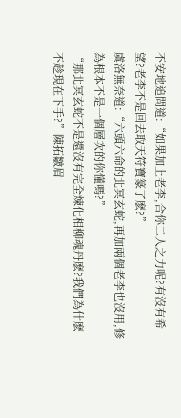不安地追問道:“如果加上老李,合你二人之力呢?有沒有希望?老李不是回去取天符寶篆了麽?”
虞洛無奈道:“六頭六命的北冥玄蛇,再加兩個老李也沒用,修為根本不是一個層次的你懂嗎?”
“那北冥玄蛇不是還沒有完全煉化相柳魂丹麽?我們為什麽不趁現在下手?”陳拓皺眉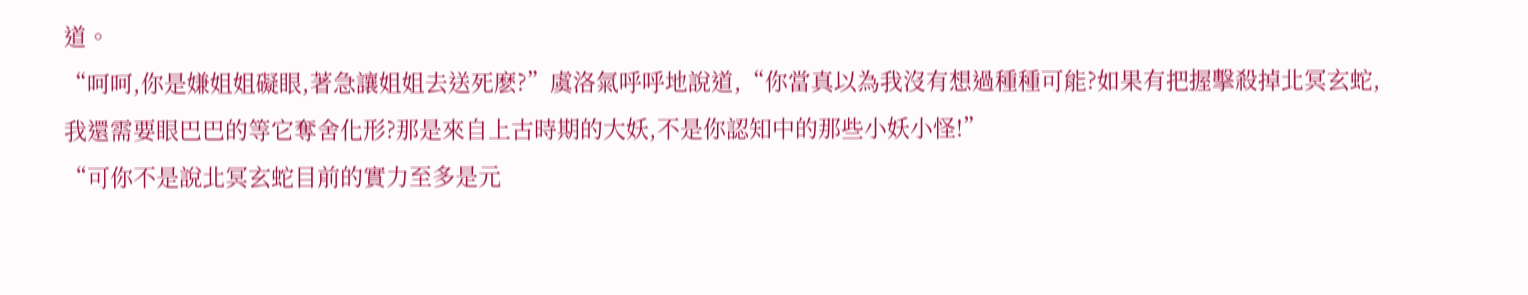道。
“呵呵,你是嫌姐姐礙眼,著急讓姐姐去送死麽?”虞洛氣呼呼地說道,“你當真以為我沒有想過種種可能?如果有把握擊殺掉北冥玄蛇,我還需要眼巴巴的等它奪舍化形?那是來自上古時期的大妖,不是你認知中的那些小妖小怪!”
“可你不是說北冥玄蛇目前的實力至多是元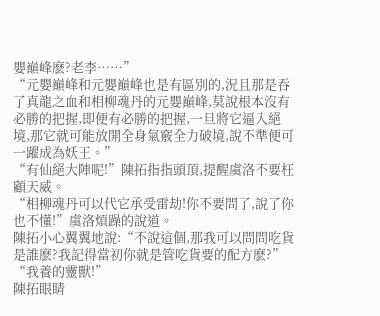嬰巔峰麽?老李……”
“元嬰巔峰和元嬰巔峰也是有區別的,況且那是吞了真龍之血和相柳魂丹的元嬰巔峰,莫說根本沒有必勝的把握,即便有必勝的把握,一旦將它逼入絕境,那它就可能放開全身氣竅全力破境,說不準便可一躍成為妖王。”
“有仙絕大陣呢!”陳拓指指頭頂,提醒虞洛不要枉顧天威。
“相柳魂丹可以代它承受雷劫!你不要問了,說了你也不懂!”虞洛煩躁的說道。
陳拓小心翼翼地說:“不說這個,那我可以問問吃貨是誰麽?我記得當初你就是管吃貨要的配方麽?”
“我養的靈獸!”
陳拓眼睛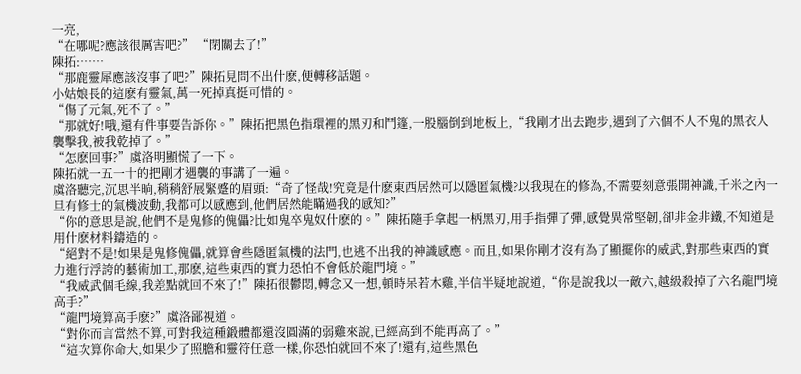一亮,
“在哪呢?應該很厲害吧?” “閉關去了!”
陳拓:……
“那鹿靈犀應該沒事了吧?”陳拓見問不出什麽,便轉移話題。
小姑娘長的這麽有靈氣,萬一死掉真挺可惜的。
“傷了元氣,死不了。”
“那就好!哦,還有件事要告訴你。”陳拓把黑色指環裡的黑刃和鬥篷,一股腦倒到地板上,“我剛才出去跑步,遇到了六個不人不鬼的黑衣人襲擊我,被我乾掉了。”
“怎麽回事?”虞洛明顯慌了一下。
陳拓就一五一十的把剛才遇襲的事講了一遍。
虞洛聽完,沉思半晌,稍稍舒展緊蹙的眉頭:“奇了怪哉!究竟是什麽東西居然可以隱匿氣機?以我現在的修為,不需要刻意張開神識,千米之內一旦有修士的氣機波動,我都可以感應到,他們居然能瞞過我的感知?”
“你的意思是說,他們不是鬼修的傀儡?比如鬼卒鬼奴什麽的。”陳拓隨手拿起一柄黑刃,用手指彈了彈,感覺異常堅韌,卻非金非鐵,不知道是用什麽材料鑄造的。
“絕對不是!如果是鬼修傀儡,就算會些隱匿氣機的法門,也逃不出我的神識感應。而且,如果你剛才沒有為了顯擺你的威武,對那些東西的實力進行浮誇的藝術加工,那麽,這些東西的實力恐怕不會低於龍門境。”
“我威武個毛線,我差點就回不來了!”陳拓很鬱悶,轉念又一想,頓時呆若木雞,半信半疑地說道,“你是說我以一敵六,越級殺掉了六名龍門境高手?”
“龍門境算高手麽?”虞洛鄙視道。
“對你而言當然不算,可對我這種鍛體都還沒圓滿的弱雞來說,已經高到不能再高了。”
“這次算你命大,如果少了照膽和靈符任意一樣,你恐怕就回不來了!還有,這些黑色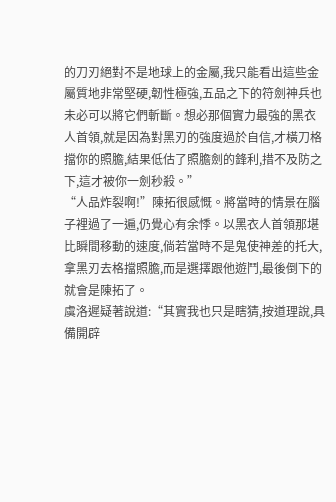的刀刃絕對不是地球上的金屬,我只能看出這些金屬質地非常堅硬,韌性極強,五品之下的符劍神兵也未必可以將它們斬斷。想必那個實力最強的黑衣人首領,就是因為對黑刃的強度過於自信,才橫刀格擋你的照膽,結果低估了照膽劍的鋒利,措不及防之下,這才被你一劍秒殺。”
“人品炸裂啊!”陳拓很感慨。將當時的情景在腦子裡過了一遍,仍覺心有余悸。以黑衣人首領那堪比瞬間移動的速度,倘若當時不是鬼使神差的托大,拿黑刃去格擋照膽,而是選擇跟他遊鬥,最後倒下的就會是陳拓了。
虞洛遲疑著說道:“其實我也只是瞎猜,按道理說,具備開辟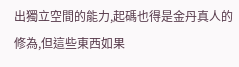出獨立空間的能力,起碼也得是金丹真人的修為,但這些東西如果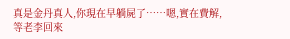真是金丹真人,你現在早躺屍了……嗯,實在費解,等老李回來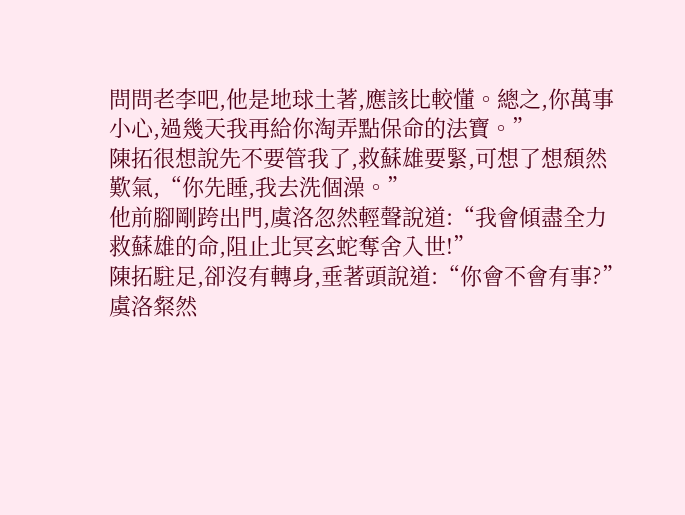問問老李吧,他是地球土著,應該比較懂。總之,你萬事小心,過幾天我再給你淘弄點保命的法寶。”
陳拓很想說先不要管我了,救蘇雄要緊,可想了想頹然歎氣,“你先睡,我去洗個澡。”
他前腳剛跨出門,虞洛忽然輕聲說道:“我會傾盡全力救蘇雄的命,阻止北冥玄蛇奪舍入世!”
陳拓駐足,卻沒有轉身,垂著頭說道:“你會不會有事?”
虞洛粲然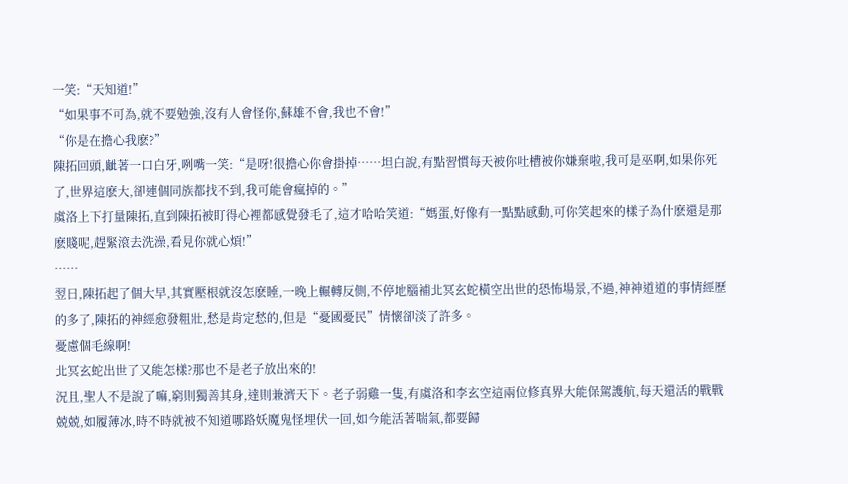一笑:“天知道!”
“如果事不可為,就不要勉強,沒有人會怪你,蘇雄不會,我也不會!”
“你是在擔心我麽?”
陳拓回頭,齜著一口白牙,咧嘴一笑:“是呀!很擔心你會掛掉……坦白說,有點習慣每天被你吐槽被你嫌棄啦,我可是巫啊,如果你死了,世界這麽大,卻連個同族都找不到,我可能會瘋掉的。”
虞洛上下打量陳拓,直到陳拓被盯得心裡都感覺發毛了,這才哈哈笑道:“媽蛋,好像有一點點感動,可你笑起來的樣子為什麽還是那麽賤呢,趕緊滾去洗澡,看見你就心煩!”
……
翌日,陳拓起了個大早,其實壓根就沒怎麽睡,一晚上輾轉反側,不停地腦補北冥玄蛇橫空出世的恐怖場景,不過,神神道道的事情經歷的多了,陳拓的神經愈發粗壯,愁是肯定愁的,但是“憂國憂民”情懷卻淡了許多。
憂慮個毛線啊!
北冥玄蛇出世了又能怎樣?那也不是老子放出來的!
況且,聖人不是說了嘛,窮則獨善其身,達則兼濟天下。老子弱雞一隻,有虞洛和李玄空這兩位修真界大能保駕護航,每天還活的戰戰兢兢,如履薄冰,時不時就被不知道哪路妖魔鬼怪埋伏一回,如今能活著喘氣,都要歸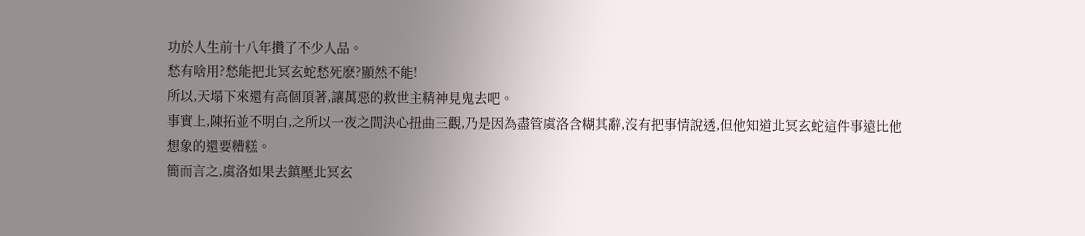功於人生前十八年攢了不少人品。
愁有啥用?愁能把北冥玄蛇愁死麽?顯然不能!
所以,天塌下來還有高個頂著,讓萬惡的救世主精神見鬼去吧。
事實上,陳拓並不明白,之所以一夜之間決心扭曲三觀,乃是因為盡管虞洛含糊其辭,沒有把事情說透,但他知道北冥玄蛇這件事遠比他想象的還要糟糕。
簡而言之,虞洛如果去鎮壓北冥玄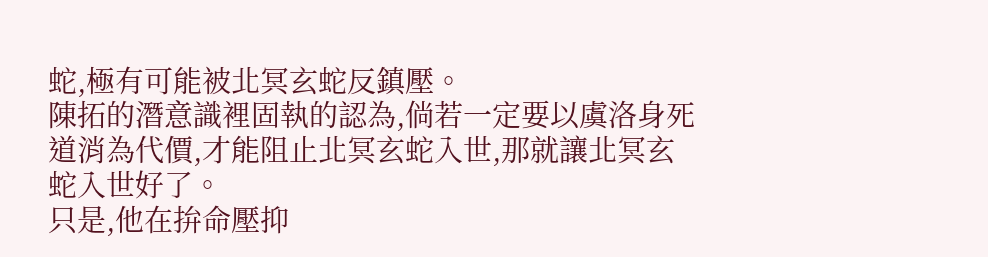蛇,極有可能被北冥玄蛇反鎮壓。
陳拓的潛意識裡固執的認為,倘若一定要以虞洛身死道消為代價,才能阻止北冥玄蛇入世,那就讓北冥玄蛇入世好了。
只是,他在拚命壓抑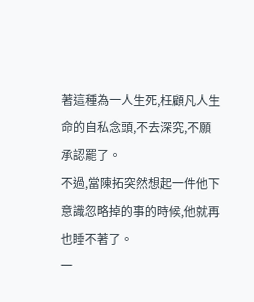著這種為一人生死,枉顧凡人生命的自私念頭,不去深究,不願承認罷了。
不過,當陳拓突然想起一件他下意識忽略掉的事的時候,他就再也睡不著了。
一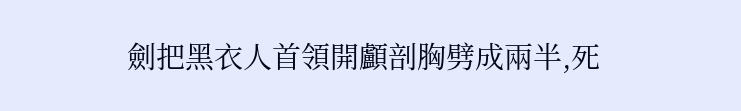劍把黑衣人首領開顱剖胸劈成兩半,死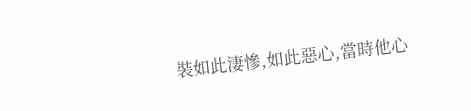裝如此淒慘,如此惡心,當時他心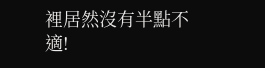裡居然沒有半點不適!